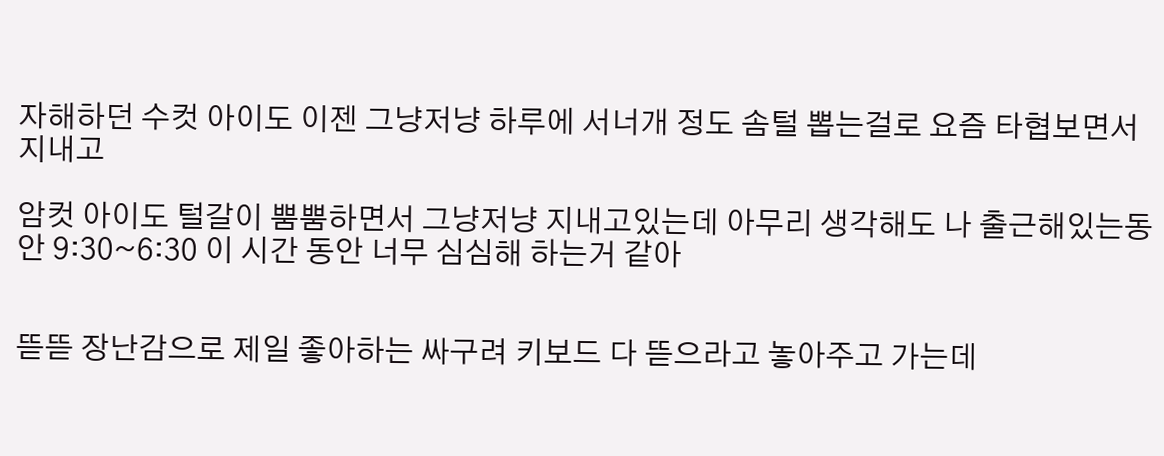자해하던 수컷 아이도 이젠 그냥저냥 하루에 서너개 정도 솜털 뽑는걸로 요즘 타협보면서 지내고

암컷 아이도 털갈이 뿜뿜하면서 그냥저냥 지내고있는데 아무리 생각해도 나 출근해있는동안 9:30~6:30 이 시간 동안 너무 심심해 하는거 같아


뜯뜯 장난감으로 제일 좋아하는 싸구려 키보드 다 뜯으라고 놓아주고 가는데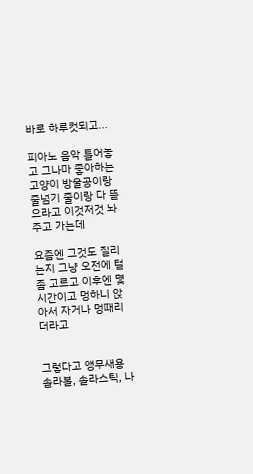바로 하루컷되고...

피아노 음악 틀어놓고 그나마 좋아하는 고양이 방울공이랑 줄넘기 줄이랑 다 뜯으라고 이것저것 놔주고 가는데

요즘엔 그것도 질리는지 그냥 오전에 털 좀 고르고 이후엔 몇 시간이고 멍하니 앉아서 자거나 멍때리더라고


그렇다고 앵무새용 솔라볼, 솔라스틱, 나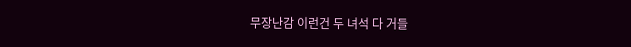무장난감 이런건 두 녀석 다 거들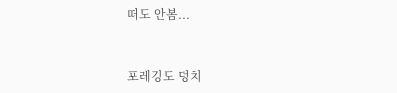떠도 안봄...


포레깅도 덩치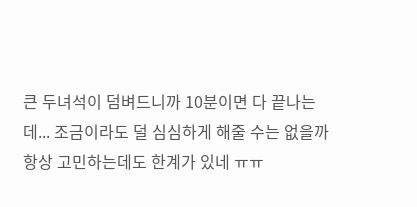큰 두녀석이 덤벼드니까 10분이면 다 끝나는데... 조금이라도 덜 심심하게 해줄 수는 없을까 항상 고민하는데도 한계가 있네 ㅠㅠ